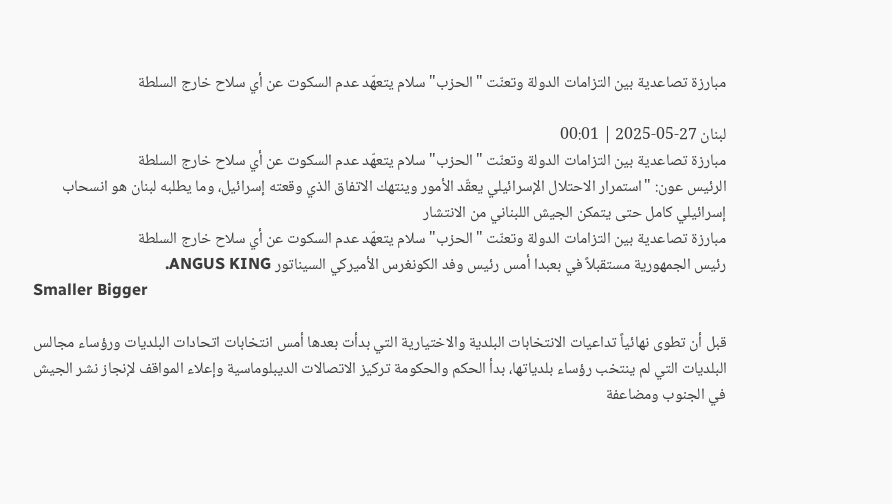مبارزة تصاعدية بين التزامات الدولة وتعنّت "الحزب" سلام يتعهّد عدم السكوت عن أي سلاح خارج السلطة

لبنان 27-05-2025 | 00:01
مبارزة تصاعدية بين التزامات الدولة وتعنّت "الحزب" سلام يتعهّد عدم السكوت عن أي سلاح خارج السلطة
الرئيس عون: "استمرار الاحتلال الإسرائيلي يعقّد الأمور وينتهك الاتفاق الذي وقعته إسرائيل، وما يطلبه لبنان هو انسحاب إسرائيلي كامل حتى يتمكن الجيش اللبناني من الانتشار
مبارزة تصاعدية بين التزامات الدولة وتعنّت "الحزب" سلام يتعهّد عدم السكوت عن أي سلاح خارج السلطة
رئيس الجمهورية مستقبلاً في بعبدا أمس رئيس وفد الكونغرس الأميركي السيناتور ANGUS KING.
Smaller Bigger

قبل أن تطوى نهائياً تداعيات الانتخابات البلدية والاختيارية التي بدأت بعدها أمس انتخابات اتحادات البلديات ورؤساء مجالس البلديات التي لم ينتخب رؤساء بلدياتها، بدأ الحكم والحكومة تركيز الاتصالات الديبلوماسية وإعلاء المواقف لإنجاز نشر الجيش في الجنوب ومضاعفة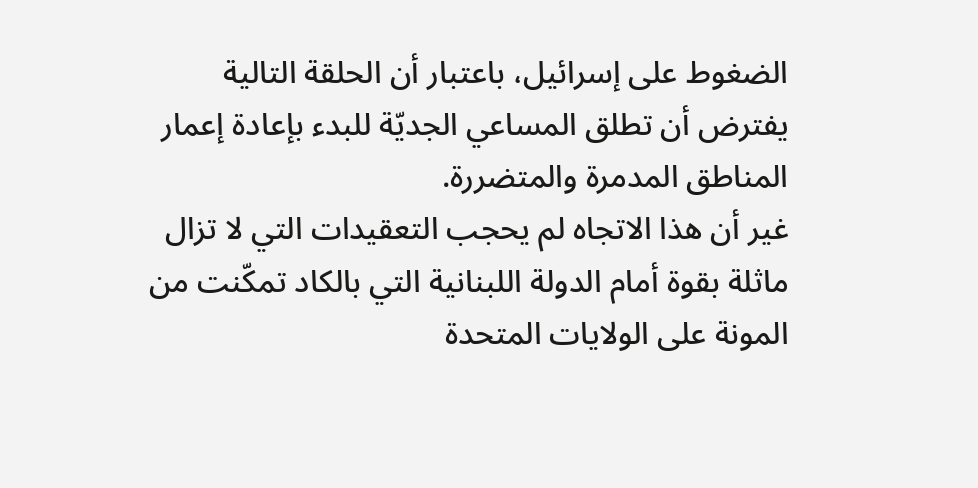الضغوط على إسرائيل، باعتبار أن الحلقة التالية يفترض أن تطلق المساعي الجديّة للبدء بإعادة إعمار المناطق المدمرة والمتضررة.
غير أن هذا الاتجاه لم يحجب التعقيدات التي لا تزال ماثلة بقوة أمام الدولة اللبنانية التي بالكاد تمكّنت من المونة على الولايات المتحدة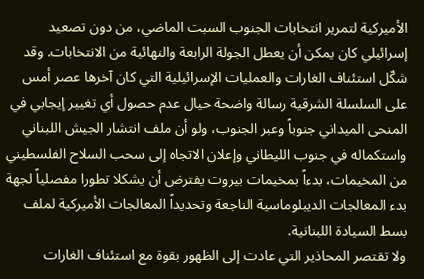الأميركية لتمرير انتخابات الجنوب السبت الماضي، من دون تصعيد إسرائيلي كان يمكن أن يعطل الجولة الرابعة والنهائية من الانتخابات. وقد شكّل استئناف الغارات والعمليات الإسرائيلية التي كان آخرها عصر أمس على السلسلة الشرقية رسالة واضحة حيال عدم حصول أي تغيير إيجابي في المنحى الميداني جنوباً وعبر الجنوب، ولو أن ملف انتشار الجيش اللبناني واستكماله في جنوب الليطاني وإعلان الاتجاه إلى سحب السلاح الفلسطيني من المخيمات، بدءاً بمخيمات بيروت يفترض أن يشكلا تطورا مفصلياً لجهة بدء المعالجات الديبلوماسية الناجعة وتحديداً المعالجات الأميركية لملف بسط السيادة اللبنانية.
ولا تقتصر المحاذير التي عادت إلى الظهور بقوة مع استئناف الغارات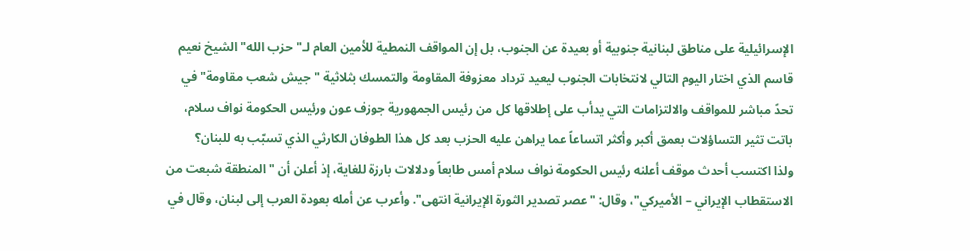الإسرائيلية على مناطق لبنانية جنوبية أو بعيدة عن الجنوب، بل إن المواقف النمطية للأمين العام لـ"حزب الله" الشيخ نعيم قاسم الذي اختار اليوم التالي لانتخابات الجنوب ليعيد ترداد معزوفة المقاومة والتمسك بثلاثية "جيش شعب مقاومة" في تحدً مباشر للمواقف والالتزامات التي يدأب على إطلاقها كل من رئيس الجمهورية جوزف عون ورئيس الحكومة نواف سلام، باتت تثير التساؤلات بعمق أكبر وأكثر اتساعاً عما يراهن عليه الحزب بعد كل هذا الطوفان الكارثي الذي تسبّب به للبنان؟
ولذا اكتسب أحدث موقف أعلنه رئيس الحكومة نواف سلام أمس طابعاً ودلالات بارزة للغاية، إذ أعلن أن "المنطقة شبعت من الاستقطاب الإيراني – الأميركي"، وقال: "عصر تصدير الثورة الإيرانية انتهى". وأعرب عن أمله بعودة العرب إلى لبنان، وقال في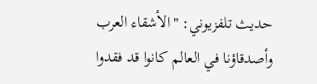حديث تلفزيوني: "الأشقاء العرب وأصدقاؤنا في العالم كانوا قد فقدوا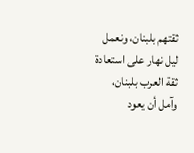ثقتهم بلبنان، ونعمل ليل نهار على استعادة ثقة العرب بلبنان، وآمل أن يعود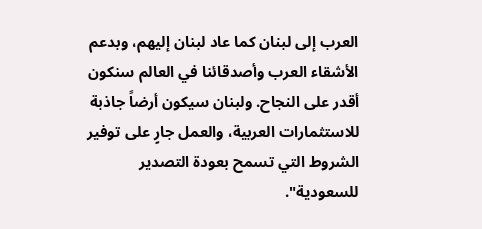العرب إلى لبنان كما عاد لبنان إليهم، وبدعم الأشقاء العرب وأصدقائنا في العالم سنكون أقدر على النجاح. ولبنان سيكون أرضاً جاذبة للاستثمارات العربية، والعمل جارٍ على توفير الشروط التي تسمح بعودة التصدير للسعودية".